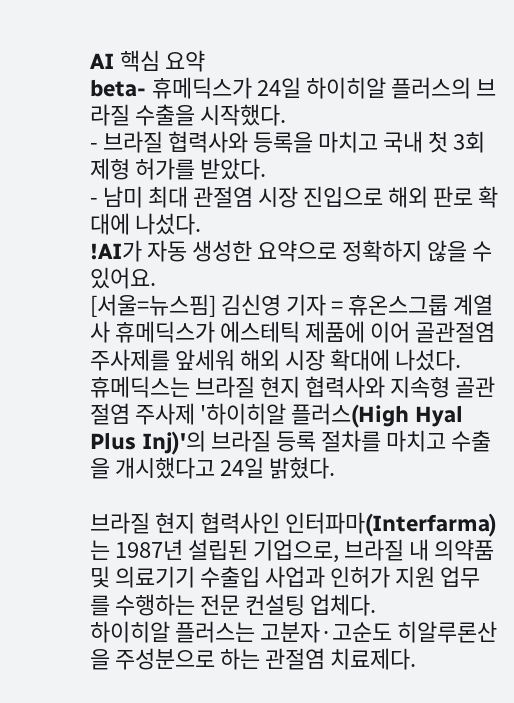AI 핵심 요약
beta- 휴메딕스가 24일 하이히알 플러스의 브라질 수출을 시작했다.
- 브라질 협력사와 등록을 마치고 국내 첫 3회 제형 허가를 받았다.
- 남미 최대 관절염 시장 진입으로 해외 판로 확대에 나섰다.
!AI가 자동 생성한 요약으로 정확하지 않을 수 있어요.
[서울=뉴스핌] 김신영 기자 = 휴온스그룹 계열사 휴메딕스가 에스테틱 제품에 이어 골관절염 주사제를 앞세워 해외 시장 확대에 나섰다.
휴메딕스는 브라질 현지 협력사와 지속형 골관절염 주사제 '하이히알 플러스(High Hyal Plus Inj)'의 브라질 등록 절차를 마치고 수출을 개시했다고 24일 밝혔다.

브라질 현지 협력사인 인터파마(Interfarma)는 1987년 설립된 기업으로, 브라질 내 의약품 및 의료기기 수출입 사업과 인허가 지원 업무를 수행하는 전문 컨설팅 업체다.
하이히알 플러스는 고분자·고순도 히알루론산을 주성분으로 하는 관절염 치료제다.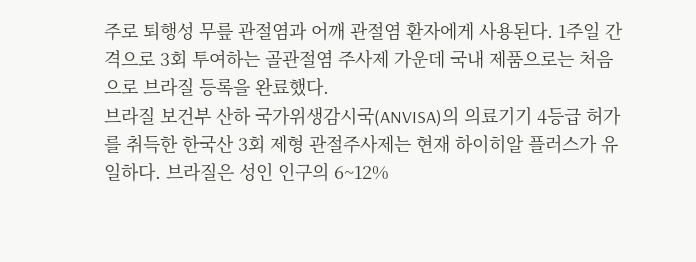주로 퇴행성 무릎 관절염과 어깨 관절염 환자에게 사용된다. 1주일 간격으로 3회 투여하는 골관절염 주사제 가운데 국내 제품으로는 처음으로 브라질 등록을 완료했다.
브라질 보건부 산하 국가위생감시국(ANVISA)의 의료기기 4등급 허가를 취득한 한국산 3회 제형 관절주사제는 현재 하이히알 플러스가 유일하다. 브라질은 성인 인구의 6~12%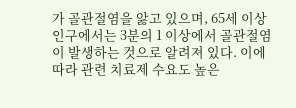가 골관절염을 앓고 있으며, 65세 이상 인구에서는 3분의 1 이상에서 골관절염이 발생하는 것으로 알려져 있다. 이에 따라 관련 치료제 수요도 높은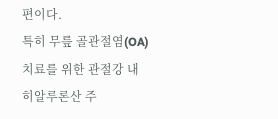편이다.
특히 무릎 골관절염(OA) 치료를 위한 관절강 내 히알루론산 주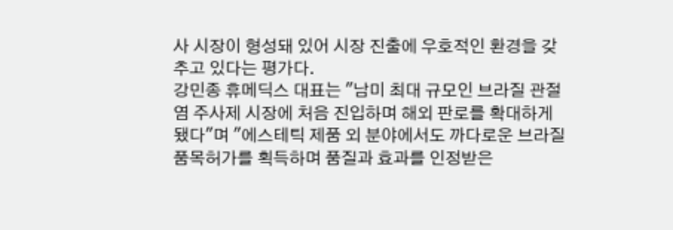사 시장이 형성돼 있어 시장 진출에 우호적인 환경을 갖추고 있다는 평가다.
강민종 휴메딕스 대표는 "남미 최대 규모인 브라질 관절염 주사제 시장에 처음 진입하며 해외 판로를 확대하게 됐다"며 "에스테틱 제품 외 분야에서도 까다로운 브라질 품목허가를 획득하며 품질과 효과를 인정받은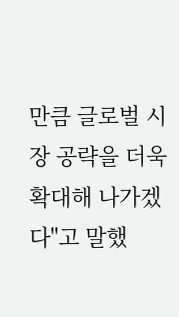만큼 글로벌 시장 공략을 더욱 확대해 나가겠다"고 말했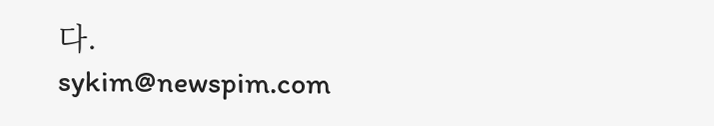다.
sykim@newspim.com